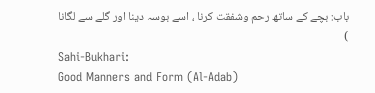باب: بچے کے ساتھ رحم وشفقت کرنا ، اسے بوسہ دینا اور گلے سے لگانا
)
Sahi-Bukhari:
Good Manners and Form (Al-Adab)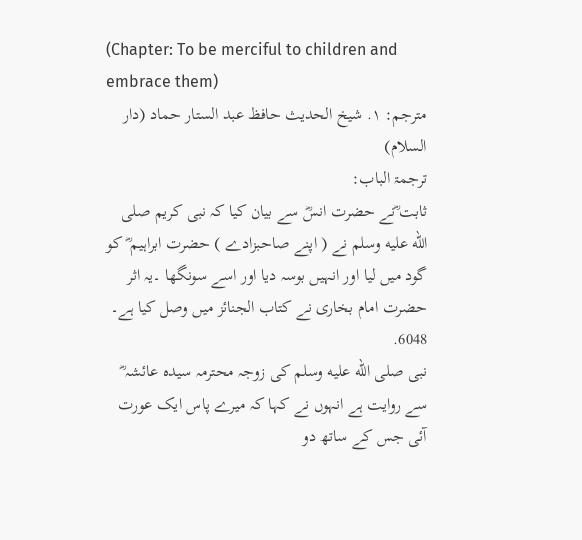(Chapter: To be merciful to children and embrace them)
مترجم: ١. شیخ الحدیث حافظ عبد الستار حماد (دار السلام)
ترجمۃ الباب:
ثابت ؓنے حضرت انسؓ سے بیان کیا کہ نبی کریم صلى الله عليه وسلم نے ( اپنے صاحبزادے ) حضرت ابراہیم ؓ کو گود میں لیا اور انہیں بوسہ دیا اور اسے سونگھا ۔یہ اثر حضرت امام بخاری نے کتاب الجنائز میں وصل کیا ہے۔
6048.
نبی صلى الله عليه وسلم کی زوجہ محترمہ سیدہ عائشہ ؓ سے روایت ہے انہوں نے کہا کہ میرے پاس ایک عورت آئی جس کے ساتھ دو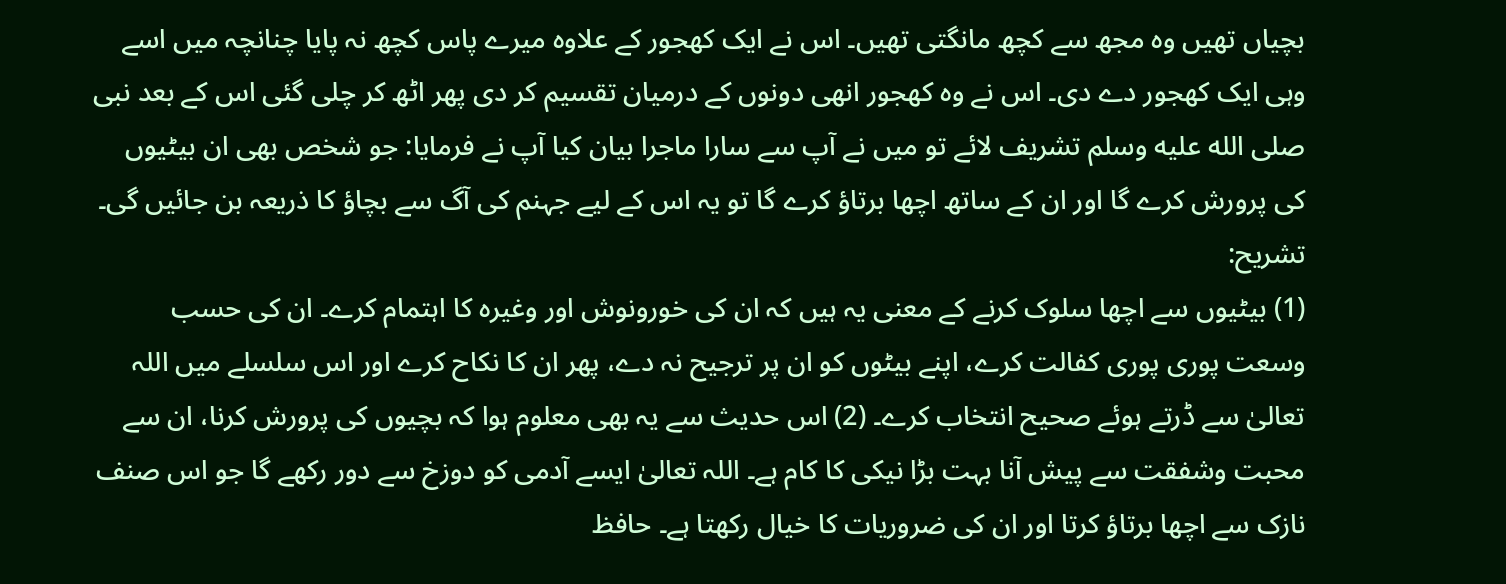بچیاں تھیں وہ مجھ سے کچھ مانگتی تھیں۔ اس نے ایک کھجور کے علاوہ میرے پاس کچھ نہ پایا چنانچہ میں اسے وہی ایک کھجور دے دی۔ اس نے وہ کھجور انھی دونوں کے درمیان تقسیم کر دی پھر اٹھ کر چلی گئی اس کے بعد نبی صلى الله عليه وسلم تشریف لائے تو میں نے آپ سے سارا ماجرا بیان کیا آپ نے فرمایا: جو شخص بھی ان بیٹیوں کی پرورش کرے گا اور ان کے ساتھ اچھا برتاؤ کرے گا تو یہ اس کے لیے جہنم کی آگ سے بچاؤ کا ذریعہ بن جائیں گی۔
تشریح:
(1) بیٹیوں سے اچھا سلوک کرنے کے معنی یہ ہیں کہ ان کی خورونوش اور وغیرہ کا اہتمام کرے۔ ان کی حسب وسعت پوری پوری کفالت کرے، اپنے بیٹوں کو ان پر ترجیح نہ دے، پھر ان کا نکاح کرے اور اس سلسلے میں اللہ تعالیٰ سے ڈرتے ہوئے صحیح انتخاب کرے۔ (2) اس حدیث سے یہ بھی معلوم ہوا کہ بچیوں کی پرورش کرنا، ان سے محبت وشفقت سے پیش آنا بہت بڑا نیکی کا کام ہے۔ اللہ تعالیٰ ایسے آدمی کو دوزخ سے دور رکھے گا جو اس صنف نازک سے اچھا برتاؤ کرتا اور ان کی ضروریات کا خیال رکھتا ہے۔ حافظ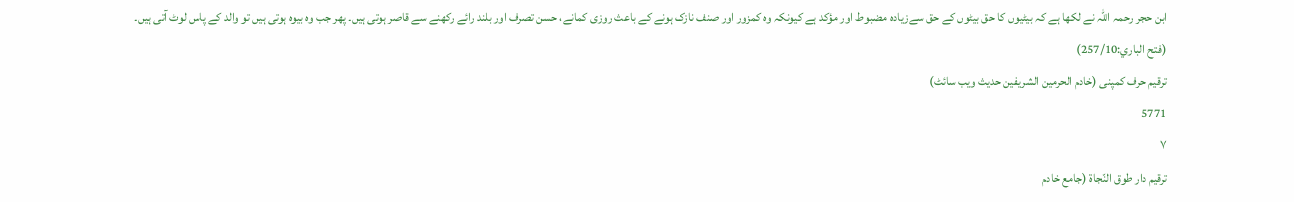ابن حجر رحمہ اللہ نے لکھا ہے کہ بیٹیوں کا حق بیٹوں کے حق سےزیادہ مضبوط اور مؤکد ہے کیونکہ وہ کمزور اور صنف نازک ہونے کے باعث روزی کمانے، حسن تصرف اور بلند رائے رکھنے سے قاصر ہوتی ہیں۔ پھر جب وہ بیوہ ہوتی ہیں تو والد کے پاس لوٹ آتی ہیں۔ (فتح الباري:257/10)
ترقیم حرف کمپنی (خادم الحرمین الشریفین حدیث ویب سائٹ)
5771
٧
ترقيم دار طوق النّجاة (جامع خادم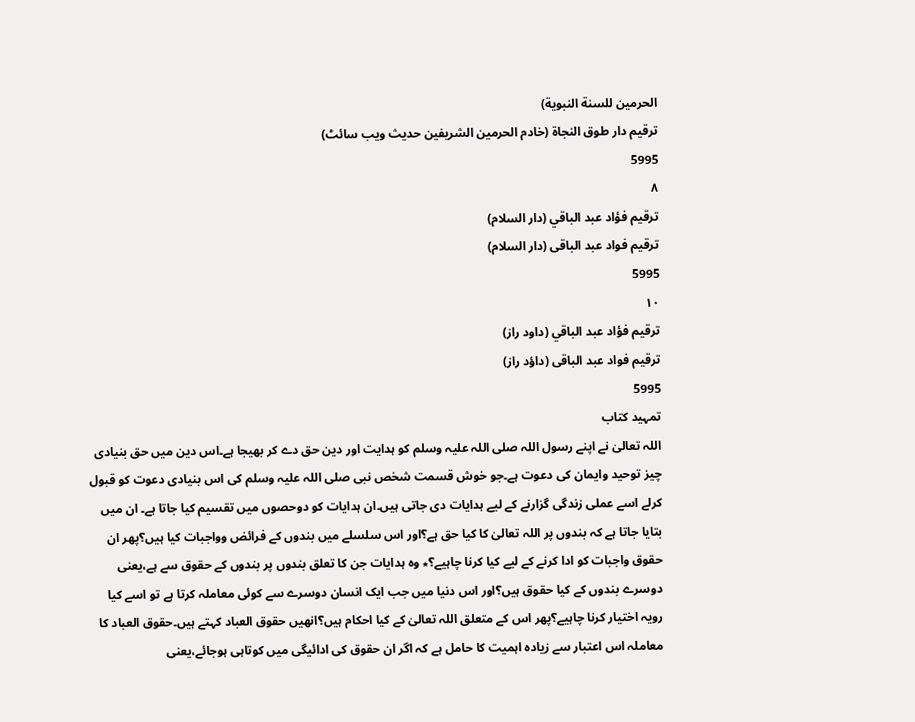الحرمين للسنة النبوية)
ترقیم دار طوق النجاۃ (خادم الحرمین الشریفین حدیث ویب سائٹ)
5995
٨
ترقيم فؤاد عبد الباقي (دار السلام)
ترقیم فواد عبد الباقی (دار السلام)
5995
١٠
ترقيم فؤاد عبد الباقي (داود راز)
ترقیم فواد عبد الباقی (داؤد راز)
5995
تمہید کتاب
اللہ تعالیٰ نے اپنے رسول اللہ صلی اللہ علیہ وسلم کو ہدایت اور دین حق دے کر بھیجا ہے۔اس دین میں حق بنیادی چیز توحید وایمان کی دعوت ہے۔جو خوش قسمت شخص نبی صلی اللہ علیہ وسلم کی اس بنیادی دعوت کو قبول کرلے اسے عملی زندگی گزارنے کے لیے ہدایات دی جاتی ہیں۔ان ہدایات کو دوحصوں میں تقسیم کیا جاتا ہے۔ ان میں بتایا جاتا ہے کہ بندوں پر اللہ تعالیٰ کا کیا حق ہے؟اور اس سلسلے میں بندوں کے فرائض وواجبات کیا ہیں؟پھر ان حقوق واجبات کو ادا کرنے کے لیے کیا کرنا چاہیے؟٭ وہ ہدایات جن کا تعلق بندوں پر بندوں کے حقوق سے ہے،یعنی دوسرے بندوں کے کیا حقوق ہیں؟اور اس دنیا میں جب ایک انسان دوسرے سے کوئی معاملہ کرتا ہے تو اسے کیا رویہ اختیار کرنا چاہیے؟پھر اس کے متعلق اللہ تعالیٰ کے کیا احکام ہیں؟انھیں حقوق العباد کہتے ہیں۔حقوق العباد کا معاملہ اس اعتبار سے زیادہ اہمیت کا حامل ہے کہ اگر ان حقوق کی ادائیگی میں کوتاہی ہوجائے،یعنی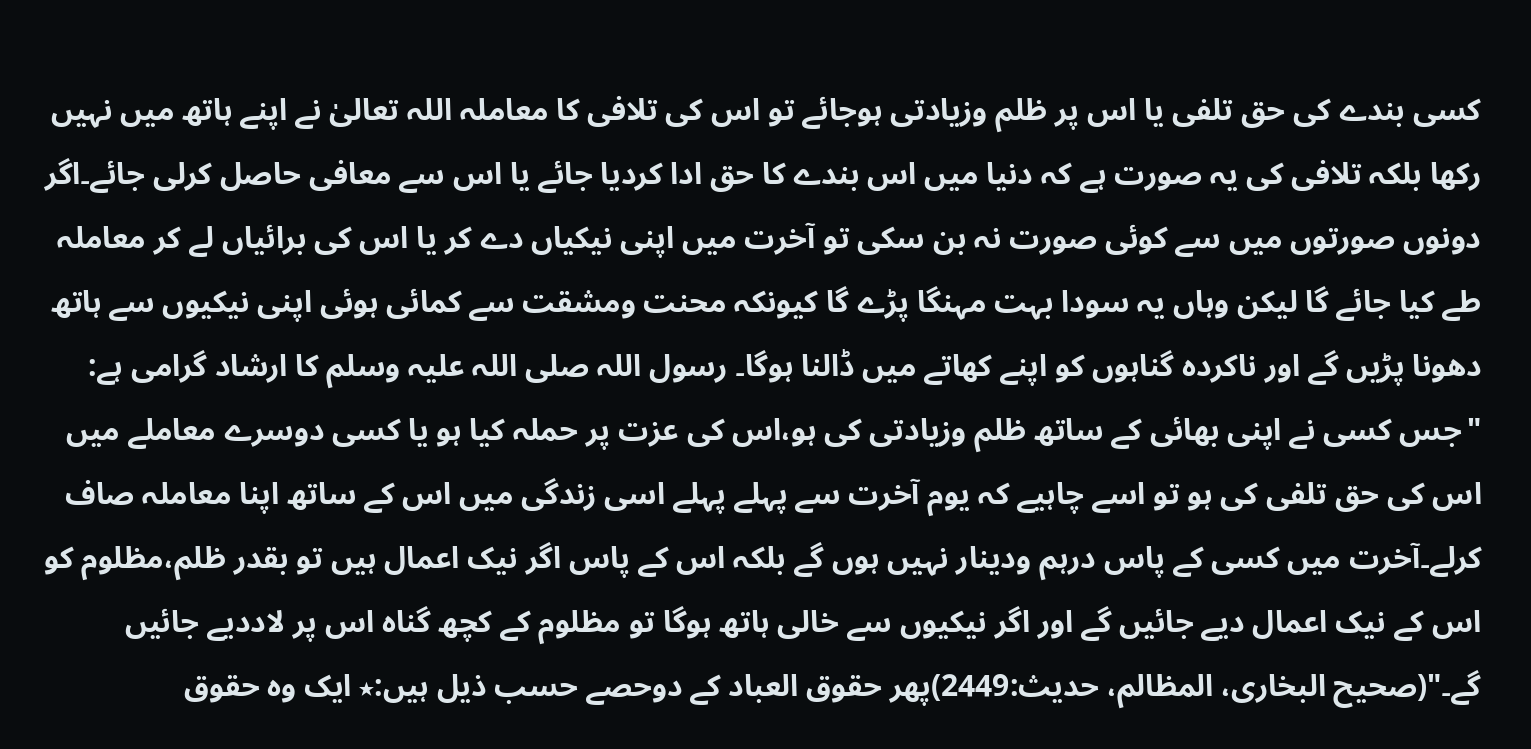کسی بندے کی حق تلفی یا اس پر ظلم وزیادتی ہوجائے تو اس کی تلافی کا معاملہ اللہ تعالیٰ نے اپنے ہاتھ میں نہیں رکھا بلکہ تلافی کی یہ صورت ہے کہ دنیا میں اس بندے کا حق ادا کردیا جائے یا اس سے معافی حاصل کرلی جائے۔اگر دونوں صورتوں میں سے کوئی صورت نہ بن سکی تو آخرت میں اپنی نیکیاں دے کر یا اس کی برائیاں لے کر معاملہ طے کیا جائے گا لیکن وہاں یہ سودا بہت مہنگا پڑے گا کیونکہ محنت ومشقت سے کمائی ہوئی اپنی نیکیوں سے ہاتھ دھونا پڑیں گے اور ناکردہ گناہوں کو اپنے کھاتے میں ڈالنا ہوگا۔ رسول اللہ صلی اللہ علیہ وسلم کا ارشاد گرامی ہے: "جس کسی نے اپنی بھائی کے ساتھ ظلم وزیادتی کی ہو،اس کی عزت پر حملہ کیا ہو یا کسی دوسرے معاملے میں اس کی حق تلفی کی ہو تو اسے چاہیے کہ یوم آخرت سے پہلے پہلے اسی زندگی میں اس کے ساتھ اپنا معاملہ صاف کرلے۔آخرت میں کسی کے پاس درہم ودینار نہیں ہوں گے بلکہ اس کے پاس اگر نیک اعمال ہیں تو بقدر ظلم،مظلوم کو اس کے نیک اعمال دیے جائیں گے اور اگر نیکیوں سے خالی ہاتھ ہوگا تو مظلوم کے کچھ گناہ اس پر لاددیے جائیں گے۔"(صحیح البخاری، المظالم، حدیث:2449)پھر حقوق العباد کے دوحصے حسب ذیل ہیں:٭ ایک وہ حقوق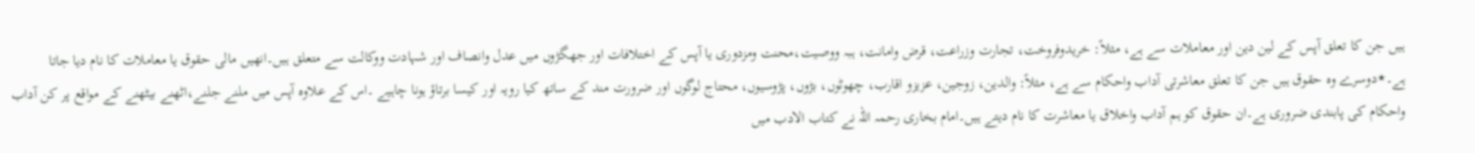ہیں جن کا تعلق آپس کے لین دین اور معاملات سے ہے، مثلاً: خریدوفروخت، تجارت وزراعت، قرض وامانت، ہبہ ووصیت،محنت ومزدوری یا آپس کے اختلافات اور جھگڑوں میں عدل وانصاف اور شہادت ووکالت سے متعلق ہیں۔انھیں مالی حقوق یا معاملات کا نام دیا جاتا ہے۔٭دوسرے وہ حقوق ہیں جن کا تعلق معاشرتی آداب واحکام سے ہے، مثلاً: والدین، زوجین، عزیزو اقارب، چھوٹوں، بڑوں، پڑوسیوں، محتاج لوگوں اور ضرورت مند کے ساتھ کیا رویہ اور کیسا برتاؤ ہونا چاہیے ۔اس کے علاوہ آپس میں ملنے جلنے،اٹھنے بیٹھنے کے مواقع پر کن آداب واحکام کی پابندی ضروری ہے۔ان حقوق کو ہم آداب واخلاق یا معاشرت کا نام دیتے ہیں۔امام بخاری رحمہ اللہ نے کتاب الادب میں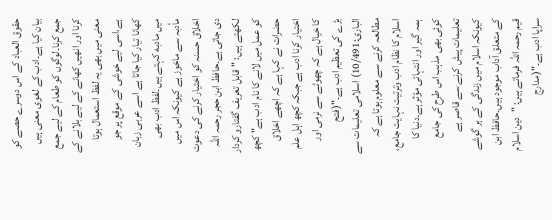حقوق العباد کے اس دوسرے حصے کو بیان کیا ہے۔ادب کے لغوی معنی ہیں جمع کرنا۔لوگوں کو طعام کے لیے جمع کرنا اور انھیں کھانے کے لیے بلانے کے معنی میں بھی یہ لفظ استعمال ہوتا ہے،اسی لیے خوشی کے موقع پر جو کھانا تیار کیا جاتا ہے اسے عربی زبان میں مادبه کہتے ہیں۔لفظ ادب بھی مأدبہ سے ماخوز ہے کیونکہ اس میں اخلاق حسنہ کو اختیار کرنے کی دعوت دی جاتی ہے۔حافظ ابن حجر رحمہ اللہ لکھتے ہیں: "قابل تعریف گفتارو کردار کو عمل میں لانے کا نام ادب ہے" کچھ حضرات نے کہا ہے کہ اچھے اخلاق اختیار کرنا ادب ہے جبکہ کچھ اہل علم کا خیال ہے کہ چھوٹے سے نرمی اور بڑے کی تعظیم ادب ہے۔"(فتح الباری:10/491) اسلامی تعلیمات سے مطالعہ کرنے سے معلوم ہوتا ہے کہ اسلام کا نظام ادب وترتیت نہایت جامع، ہمہ گیر اور انتہائی مؤثر ہے۔دنیا کا کوئی بھی مذہب اس طرح کی جامع تعلیمات پیش کرنے سے قاصر ہے کیونکہ اسلام میں زندگی کے ہر گوشے کے متعلق آداب موجود ہیں۔حافظ ابن قیم رحمہ اللہ فرماتے ہیں: "دین اسلام سراپا ادب ہے۔"(مدارج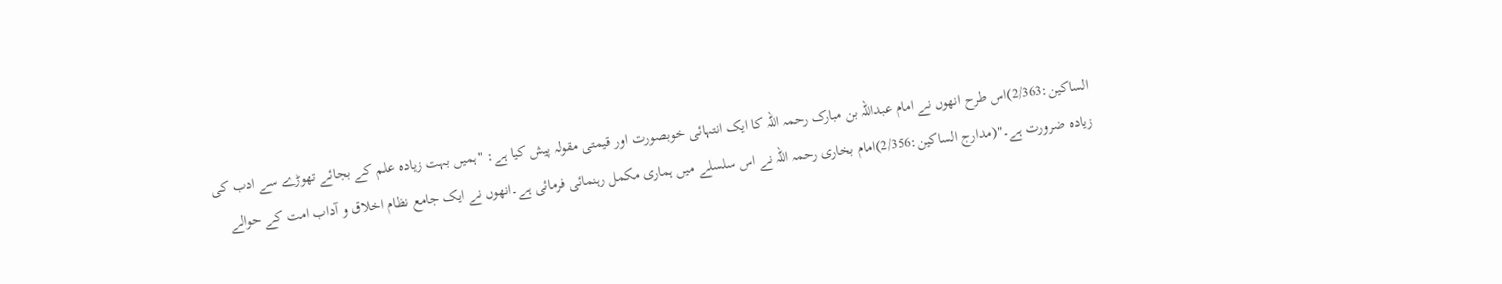الساکین:2/363)اس طرح انھوں نے امام عبداللہ بن مبارک رحمہ اللہ کا ایک انتہائی خوبصورت اور قیمتی مقولہ پیش کیا ہے: "ہمیں بہت زیادہ علم کے بجائے تھوڑے سے ادب کی زیادہ ضرورت ہے۔"(مدارج الساکین:2/356)امام بخاری رحمہ اللہ نے اس سلسلے میں ہماری مکمل رہنمائی فرمائی ہے۔انھوں نے ایک جامع نظام اخلاق و آداب امت کے حوالے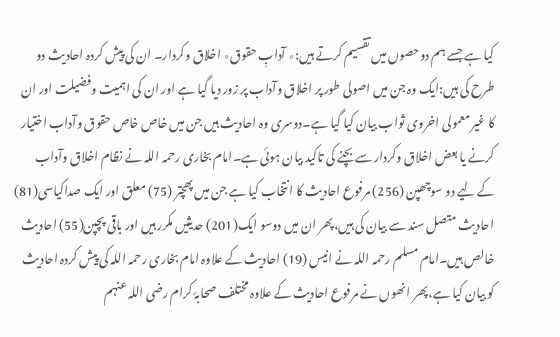کیا ہے جسے ہم دوحصوں میں تقسیم کرتے ہیں:٭ آدابِ حقوق٭ اخلاق وکردار۔ ان کی پیش کردہ احادیث دو طرح کی ہیں:ایک وہ جن میں اصولی طور پر اخلاق وآداب پر زور دیا گیا ہے اور ان کی اہمیت وفضیلت اور ان کا غیر معمولی اخروی ثواب بیان کیا گیا ہے۔دوسری وہ احادیث ہیں جن میں خاص خاص حقوق وآداب اختیار کرنے یا بعض اخلاق وکردار سے بچنے کی تاکید بیان ہوئی ہے۔امام بخاری رحمہ اللہ نے نظام اخلاق وآداب کے لیے دو سوچھپن (256) مرفوع احادیث کا انتخاب کیا ہے جن میں پھچتر (75) معلق اور ایک صداکیاسی(81) احادیث متصل سند سے بیان کی ہیں،پھر ان میں دوسو ایک(201) حدیثیں مکرر ہیں اور باقی پچپن(55) احادیث خالص ہیں۔امام مسلم رحمہ اللہ نے انیس (19) احادیث کے علاوہ امام بخاری رحمہ اللہ کی پیش کردہ احادیث کو بیان کیا ہے،پھر انھوں نے مرفوع احادیث کے علاوہ مختلف صحابۂ کرام رضی اللہ عنہم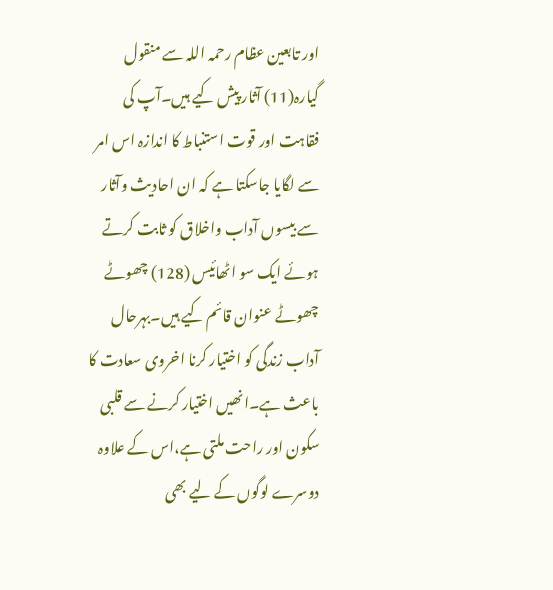اور تابعین عظام رحمہ اللہ سے منقول گیارہ(11) آثار پیش کیے ہیں۔آپ کی فقاہت اور قوت استنباط کا اندازہ اس امر سے لگایا جاسکتا ہے کہ ان احادیث وآثار سے بیسوں آداب واخلاق کو ثابت کرتے ہوئے ایک سو اٹھائیس (128) چھوٹے چھوٹے عنوان قائم کیے ہیں۔بہرحال آداب زندگی کو اختیار کرنا اخروی سعادت کا باعث ہے۔انھیں اختیار کرنے سے قلبی سکون اور راحت ملتی ہے،اس کے علاوہ دوسرے لوگوں کے لیے بھی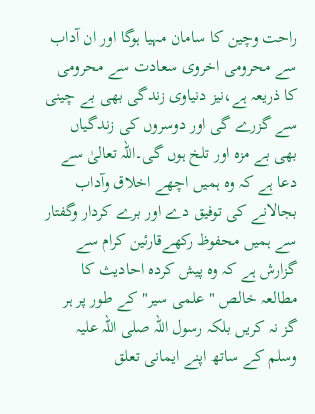راحت وچین کا سامان مہیا ہوگا اور ان آداب سے محرومی اخروی سعادت سے محرومی کا ذریعہ ہے،نیز دنیاوی زندگی بھی بے چینی سے گزرے گی اور دوسروں کی زندگیاں بھی بے مزہ اور تلخ ہوں گی۔اللہ تعالیٰ سے دعا ہے کہ وہ ہمیں اچھے اخلاق وآداب بجالانے کی توفیق دے اور برے کردار وگفتار سے ہمیں محفوظ رکھےقارئین کرام سے گزارش ہے کہ وہ پیش کردہ احادیث کا مطالعہ خالص " علمی سیر" کے طور پر ہر گز نہ کریں بلکہ رسول اللہ صلی اللہ علیہ وسلم کے ساتھ اپنے ایمانی تعلق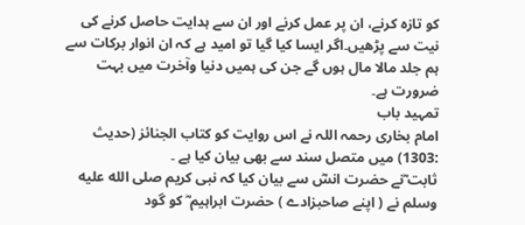کو تازہ کرنے، ان پر عمل کرنے اور ان سے ہدایت حاصل کرنے کی نیت سے پڑھیں۔اگر ایسا کیا گیا تو امید ہے کہ ان انوار برکات سے ہم جلد مالا مال ہوں گے جن کی ہمیں دنیا وآخرت میں بہت ضرورت ہے۔
تمہید باب
امام بخاری رحمہ اللہ نے اس روایت کو کتاب الجنائز (حدیث :1303) میں متصل سند سے بھی بیان کیا ہے ۔
ثابت ؓنے حضرت انسؓ سے بیان کیا کہ نبی کریم صلى الله عليه وسلم نے ( اپنے صاحبزادے ) حضرت ابراہیم ؓ کو گود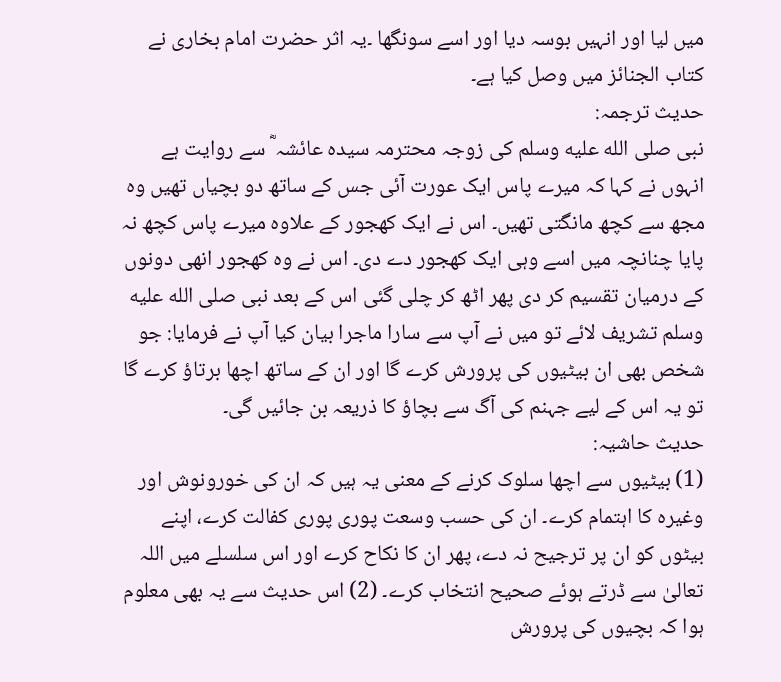میں لیا اور انہیں بوسہ دیا اور اسے سونگھا ۔یہ اثر حضرت امام بخاری نے کتاب الجنائز میں وصل کیا ہے۔
حدیث ترجمہ:
نبی صلى الله عليه وسلم کی زوجہ محترمہ سیدہ عائشہ ؓ سے روایت ہے انہوں نے کہا کہ میرے پاس ایک عورت آئی جس کے ساتھ دو بچیاں تھیں وہ مجھ سے کچھ مانگتی تھیں۔ اس نے ایک کھجور کے علاوہ میرے پاس کچھ نہ پایا چنانچہ میں اسے وہی ایک کھجور دے دی۔ اس نے وہ کھجور انھی دونوں کے درمیان تقسیم کر دی پھر اٹھ کر چلی گئی اس کے بعد نبی صلى الله عليه وسلم تشریف لائے تو میں نے آپ سے سارا ماجرا بیان کیا آپ نے فرمایا: جو شخص بھی ان بیٹیوں کی پرورش کرے گا اور ان کے ساتھ اچھا برتاؤ کرے گا تو یہ اس کے لیے جہنم کی آگ سے بچاؤ کا ذریعہ بن جائیں گی۔
حدیث حاشیہ:
(1) بیٹیوں سے اچھا سلوک کرنے کے معنی یہ ہیں کہ ان کی خورونوش اور وغیرہ کا اہتمام کرے۔ ان کی حسب وسعت پوری پوری کفالت کرے، اپنے بیٹوں کو ان پر ترجیح نہ دے، پھر ان کا نکاح کرے اور اس سلسلے میں اللہ تعالیٰ سے ڈرتے ہوئے صحیح انتخاب کرے۔ (2) اس حدیث سے یہ بھی معلوم ہوا کہ بچیوں کی پرورش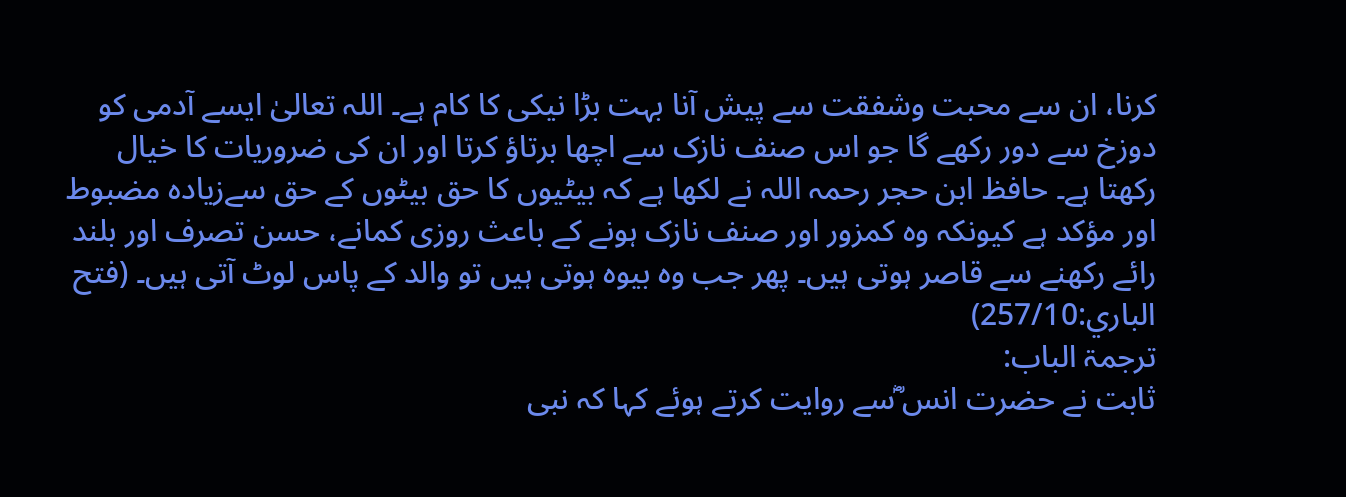کرنا، ان سے محبت وشفقت سے پیش آنا بہت بڑا نیکی کا کام ہے۔ اللہ تعالیٰ ایسے آدمی کو دوزخ سے دور رکھے گا جو اس صنف نازک سے اچھا برتاؤ کرتا اور ان کی ضروریات کا خیال رکھتا ہے۔ حافظ ابن حجر رحمہ اللہ نے لکھا ہے کہ بیٹیوں کا حق بیٹوں کے حق سےزیادہ مضبوط اور مؤکد ہے کیونکہ وہ کمزور اور صنف نازک ہونے کے باعث روزی کمانے، حسن تصرف اور بلند رائے رکھنے سے قاصر ہوتی ہیں۔ پھر جب وہ بیوہ ہوتی ہیں تو والد کے پاس لوٹ آتی ہیں۔ (فتح الباري:257/10)
ترجمۃ الباب:
ثابت نے حضرت انس ؓسے روایت کرتے ہوئے کہا کہ نبی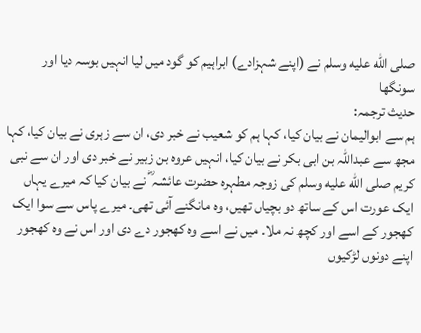صلى الله عليه وسلم نے (اپنے شہزادے) ابراہیم کو گود میں لیا انہیں بوسہ دیا اور سونگھا
حدیث ترجمہ:
ہم سے ابوالیمان نے بیان کیا، کہا ہم کو شعیب نے خبر دی، ان سے زہری نے بیان کیا، کہا مجھ سے عبداللہ بن ابی بکر نے بیان کیا، انہیں عروہ بن زبیر نے خبر دی اور ان سے نبی کریم صلى الله عليه وسلم کی زوجہ مطہرہ حضرت عائشہ ؓ نے بیان کیا کہ میرے یہاں ایک عورت اس کے ساتھ دو بچیاں تھیں، وہ مانگنے آئی تھی۔ میرے پاس سے سوا ایک کھجور کے اسے اور کچھ نہ ملا۔ میں نے اسے وہ کھجور دے دی اور اس نے وہ کھجور اپنے دونوں لڑکیوں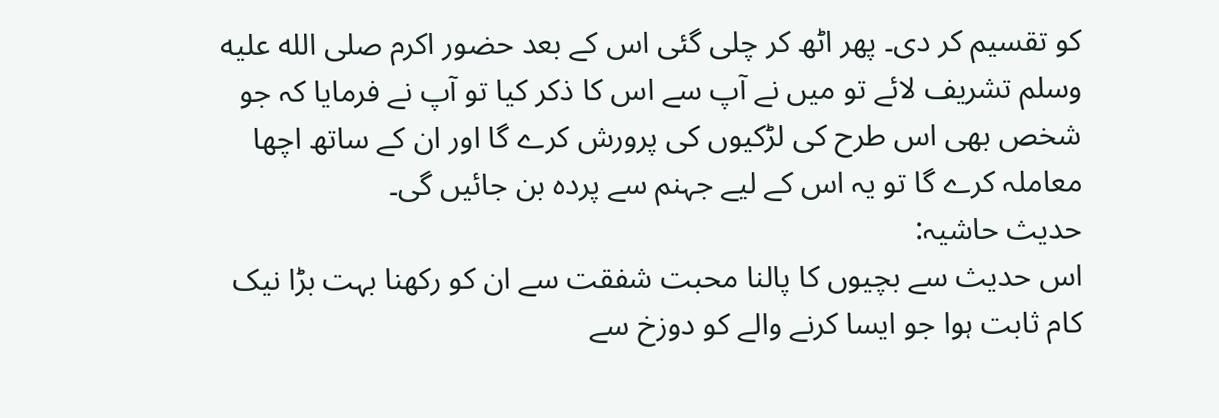کو تقسیم کر دی۔ پھر اٹھ کر چلی گئی اس کے بعد حضور اکرم صلى الله عليه وسلم تشریف لائے تو میں نے آپ سے اس کا ذکر کیا تو آپ نے فرمایا کہ جو شخص بھی اس طرح کی لڑکیوں کی پرورش کرے گا اور ان کے ساتھ اچھا معاملہ کرے گا تو یہ اس کے لیے جہنم سے پردہ بن جائیں گی۔
حدیث حاشیہ:
اس حدیث سے بچیوں کا پالنا محبت شفقت سے ان کو رکھنا بہت بڑا نیک کام ثابت ہوا جو ایسا کرنے والے کو دوزخ سے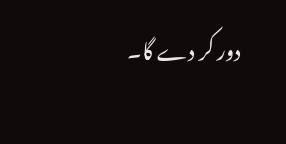دور کر دے گا۔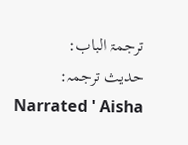ترجمۃ الباب:
حدیث ترجمہ:
Narrated ' Aisha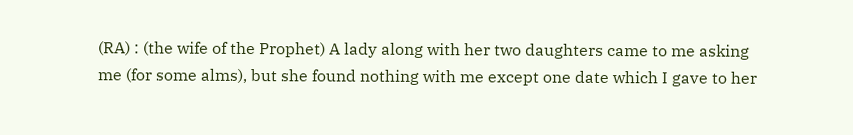(RA) : (the wife of the Prophet) A lady along with her two daughters came to me asking me (for some alms), but she found nothing with me except one date which I gave to her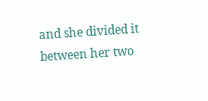and she divided it between her two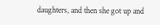daughters, and then she got up and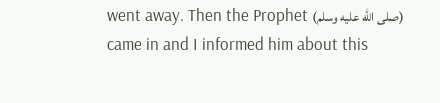went away. Then the Prophet (صلى الله عليه وسلم) came in and I informed him about this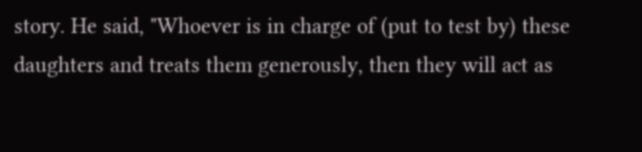story. He said, "Whoever is in charge of (put to test by) these daughters and treats them generously, then they will act as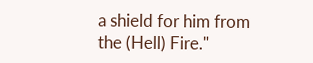a shield for him from the (Hell) Fire."